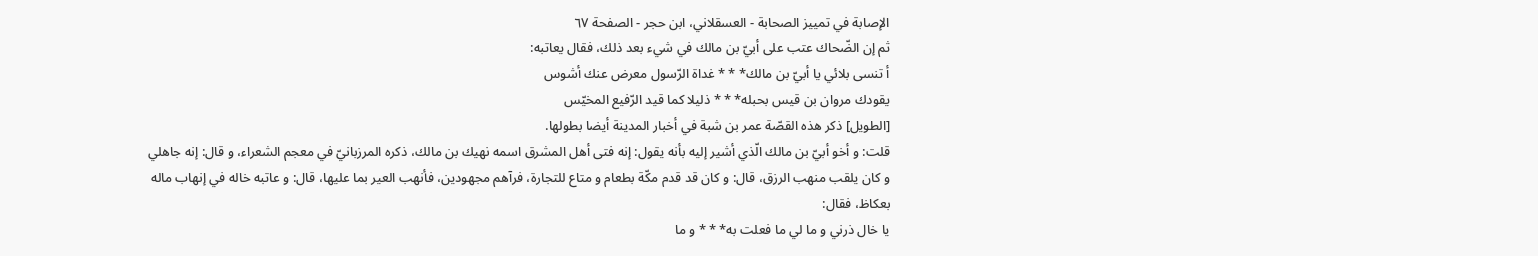الإصابة في تمييز الصحابة - العسقلاني، ابن حجر - الصفحة ٦٧
ثم إن الضّحاك عتب على أبيّ بن مالك في شيء بعد ذلك، فقال يعاتبه:
أ تنسى بلائي يا أبيّ بن مالك* * * غداة الرّسول معرض عنك أشوس
يقودك مروان بن قيس بحبله* * * ذليلا كما قيد الرّفيع المخيّس
[الطويل] ذكر هذه القصّة عمر بن شبة في أخبار المدينة أيضا بطولها.
قلت: و أخو أبيّ بن مالك الّذي أشير إليه بأنه يقول: إنه فتى أهل المشرق اسمه نهيك بن مالك، ذكره المرزبانيّ في معجم الشعراء، و قال: إنه جاهلي و كان يلقب منهب الرزق، قال: و كان قد قدم مكّة بطعام و متاع للتجارة، فرآهم مجهودين، فأنهب العير بما عليها، قال: و عاتبه خاله في إنهاب ماله بعكاظ، فقال:
يا خال ذرني و ما لي ما فعلت به* * * و ما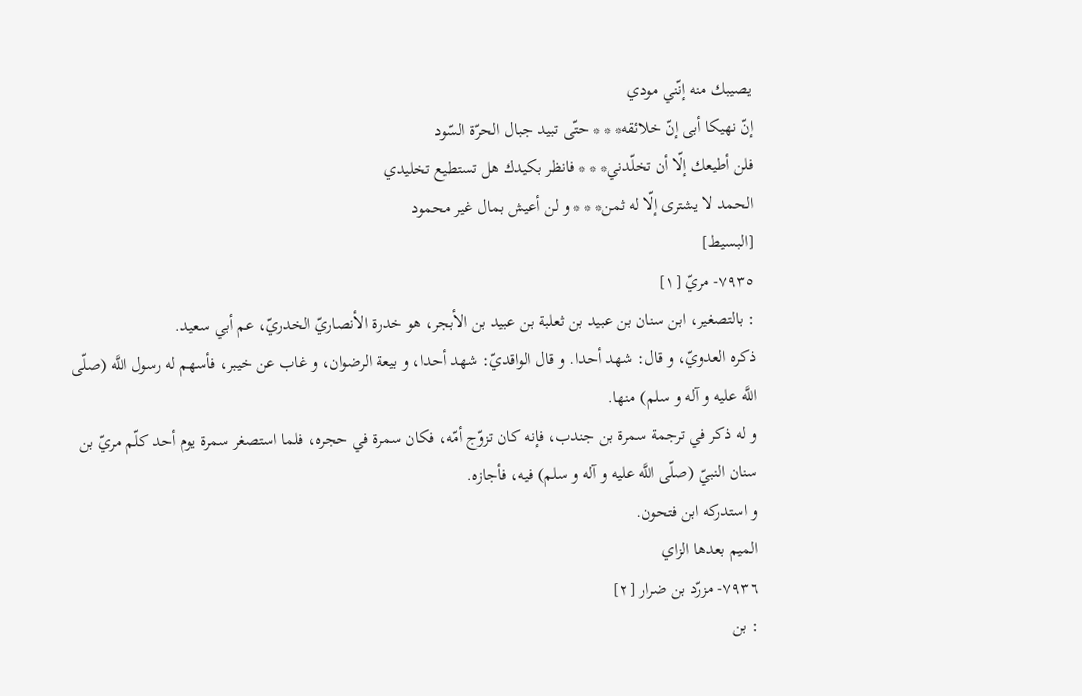يصيبك منه إنّني مودي
إنّ نهيكا أبى إنّ خلائقه* * * حتّى تبيد جبال الحرّة السّود
فلن أطيعك إلّا أن تخلّدني* * * فانظر بكيدك هل تستطيع تخليدي
الحمد لا يشترى إلّا له ثمن* * * و لن أعيش بمال غير محمود
[البسيط]
٧٩٣٥- مريّ [١]
: بالتصغير، ابن سنان بن عبيد بن ثعلبة بن عبيد بن الأبجر، هو خدرة الأنصاريّ الخدريّ، عم أبي سعيد.
ذكره العدويّ، و قال: شهد أحدا. و قال الواقديّ: شهد أحدا، و بيعة الرضوان، و غاب عن خيبر، فأسهم له رسول اللَّه (صلّى اللَّه عليه و آله و سلم) منها.
و له ذكر في ترجمة سمرة بن جندب، فإنه كان تزوّج أمّه، فكان سمرة في حجره، فلما استصغر سمرة يوم أحد كلّم مريّ بن سنان النبيّ (صلّى اللَّه عليه و آله و سلم) فيه، فأجازه.
و استدركه ابن فتحون.
الميم بعدها الزاي
٧٩٣٦- مزرّد بن ضرار [٢]
: بن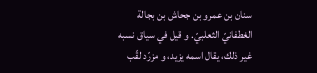سنان بن عمرو بن جحاش بن بجالة الغطفانيّ الثعلبيّ. و قيل في سياق نسبه غير ذلك، يقال اسمه يزيد، و مزرّد لقّب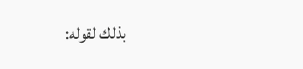بذلك لقوله: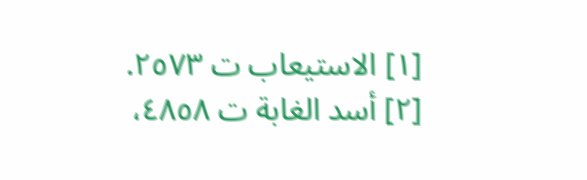[١] الاستيعاب ت ٢٥٧٣.
[٢] أسد الغابة ت ٤٨٥٨،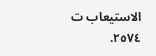الاستيعاب ت ٢٥٧٤.